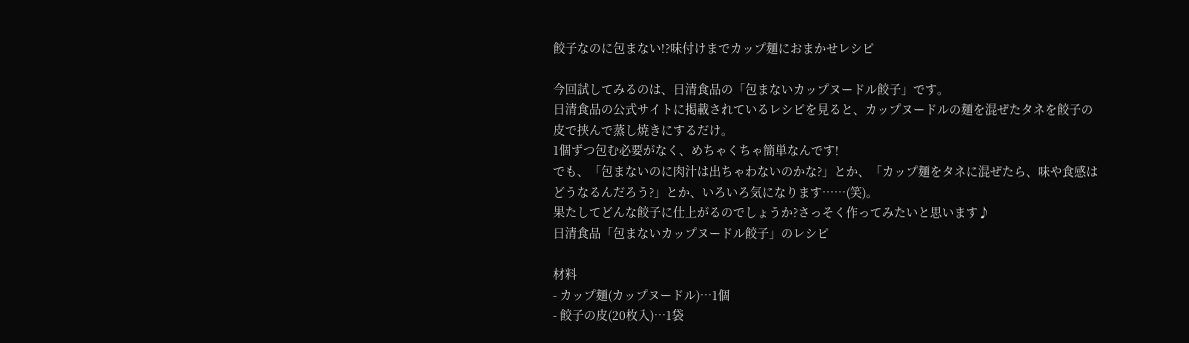餃子なのに包まない!?味付けまでカップ麺におまかせレシピ

今回試してみるのは、日清食品の「包まないカップヌードル餃子」です。
日清食品の公式サイトに掲載されているレシピを見ると、カップヌードルの麺を混ぜたタネを餃子の皮で挟んで蒸し焼きにするだけ。
1個ずつ包む必要がなく、めちゃくちゃ簡単なんです!
でも、「包まないのに肉汁は出ちゃわないのかな?」とか、「カップ麺をタネに混ぜたら、味や食感はどうなるんだろう?」とか、いろいろ気になります……(笑)。
果たしてどんな餃子に仕上がるのでしょうか?さっそく作ってみたいと思います♪
日清食品「包まないカップヌードル餃子」のレシピ

材料
- カップ麺(カップヌードル)…1個
- 餃子の皮(20枚入)…1袋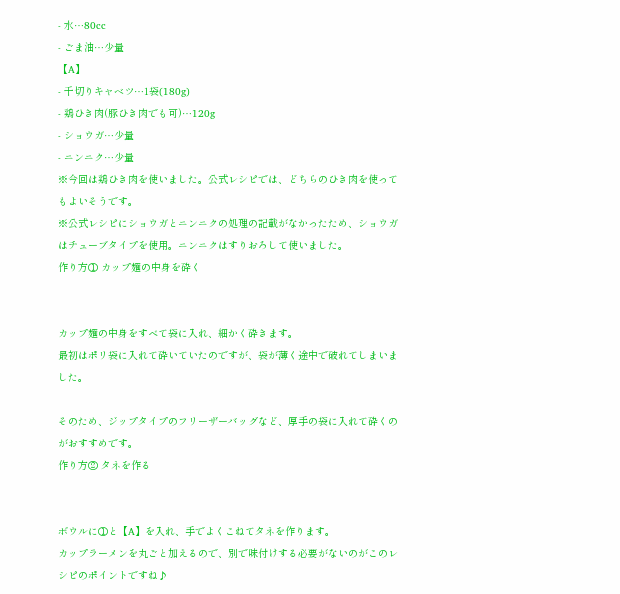- 水…80cc
- ごま油…少量
【A】
- 千切りキャベツ…1袋(180g)
- 鶏ひき肉(豚ひき肉でも可)…120g
- ショウガ…少量
- ニンニク…少量
※今回は鶏ひき肉を使いました。公式レシピでは、どちらのひき肉を使ってもよいそうです。
※公式レシピにショウガとニンニクの処理の記載がなかったため、ショウガはチューブタイプを使用。ニンニクはすりおろして使いました。
作り方① カップ麺の中身を砕く


カップ麺の中身をすべて袋に入れ、細かく砕きます。
最初はポリ袋に入れて砕いていたのですが、袋が薄く途中で破れてしまいました。

そのため、ジップタイプのフリーザーバッグなど、厚手の袋に入れて砕くのがおすすめです。
作り方② タネを作る


ボウルに①と【A】を入れ、手でよくこねてタネを作ります。
カップラーメンを丸ごと加えるので、別で味付けする必要がないのがこのレシピのポイントですね♪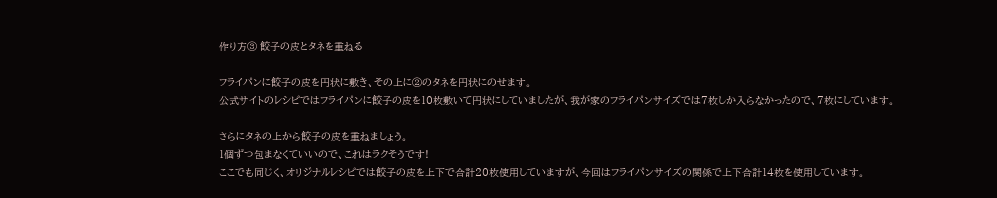作り方③ 餃子の皮とタネを重ねる

フライパンに餃子の皮を円状に敷き、その上に②のタネを円状にのせます。
公式サイトのレシピではフライパンに餃子の皮を10枚敷いて円状にしていましたが、我が家のフライパンサイズでは7枚しか入らなかったので、7枚にしています。

さらにタネの上から餃子の皮を重ねましょう。
1個ずつ包まなくていいので、これはラクそうです!
ここでも同じく、オリジナルレシピでは餃子の皮を上下で合計20枚使用していますが、今回はフライパンサイズの関係で上下合計14枚を使用しています。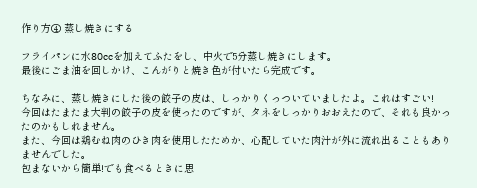作り方④ 蒸し焼きにする

フライパンに水80ccを加えてふたをし、中火で5分蒸し焼きにします。
最後にごま油を回しかけ、こんがりと焼き色が付いたら完成です。

ちなみに、蒸し焼きにした後の餃子の皮は、しっかりくっついていましたよ。これはすごい!
今回はたまたま大判の餃子の皮を使ったのですが、タネをしっかりおおえたので、それも良かったのかもしれません。
また、今回は鶏むね肉のひき肉を使用したためか、心配していた肉汁が外に流れ出ることもありませんでした。
包まないから簡単!でも食べるときに思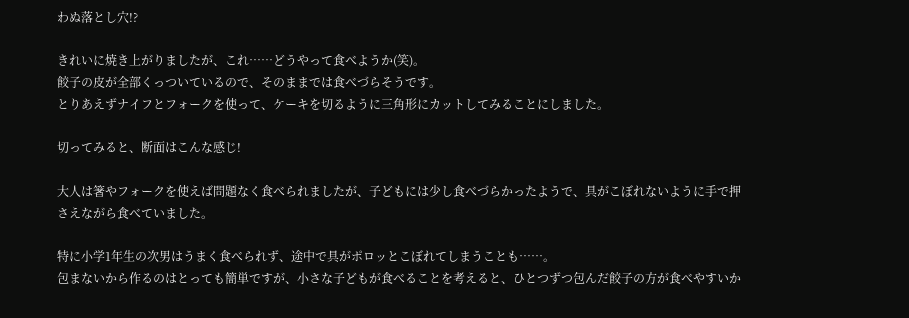わぬ落とし穴!?

きれいに焼き上がりましたが、これ……どうやって食べようか(笑)。
餃子の皮が全部くっついているので、そのままでは食べづらそうです。
とりあえずナイフとフォークを使って、ケーキを切るように三角形にカットしてみることにしました。

切ってみると、断面はこんな感じ!

大人は箸やフォークを使えば問題なく食べられましたが、子どもには少し食べづらかったようで、具がこぼれないように手で押さえながら食べていました。

特に小学1年生の次男はうまく食べられず、途中で具がポロッとこぼれてしまうことも……。
包まないから作るのはとっても簡単ですが、小さな子どもが食べることを考えると、ひとつずつ包んだ餃子の方が食べやすいか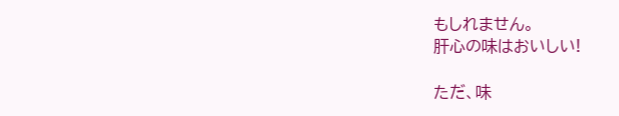もしれません。
肝心の味はおいしい!

ただ、味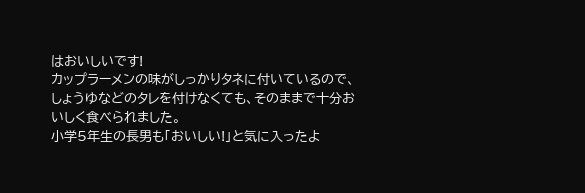はおいしいです!
カップラーメンの味がしっかりタネに付いているので、しょうゆなどのタレを付けなくても、そのままで十分おいしく食べられました。
小学5年生の長男も「おいしい!」と気に入ったよ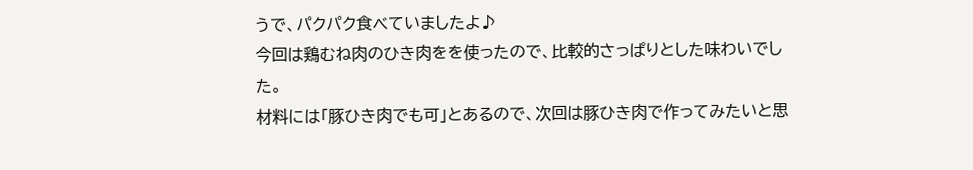うで、パクパク食べていましたよ♪
今回は鶏むね肉のひき肉をを使ったので、比較的さっぱりとした味わいでした。
材料には「豚ひき肉でも可」とあるので、次回は豚ひき肉で作ってみたいと思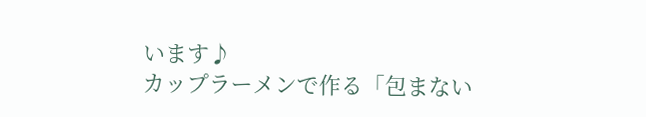います♪
カップラーメンで作る「包まない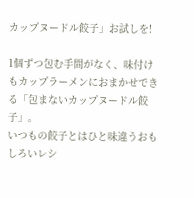カップヌードル餃子」お試しを!

1個ずつ包む手間がなく、味付けもカップラーメンにおまかせできる「包まないカップヌードル餃子」。
いつもの餃子とはひと味違うおもしろいレシ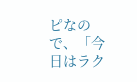ピなので、「今日はラク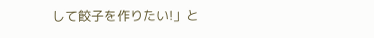して餃子を作りたい!」と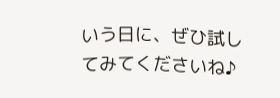いう日に、ぜひ試してみてくださいね♪